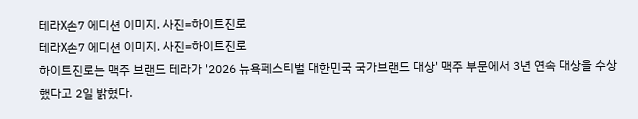테라X손7 에디션 이미지. 사진=하이트진로
테라X손7 에디션 이미지. 사진=하이트진로
하이트진로는 맥주 브랜드 테라가 '2026 뉴욕페스티벌 대한민국 국가브랜드 대상' 맥주 부문에서 3년 연속 대상을 수상했다고 2일 밝혔다.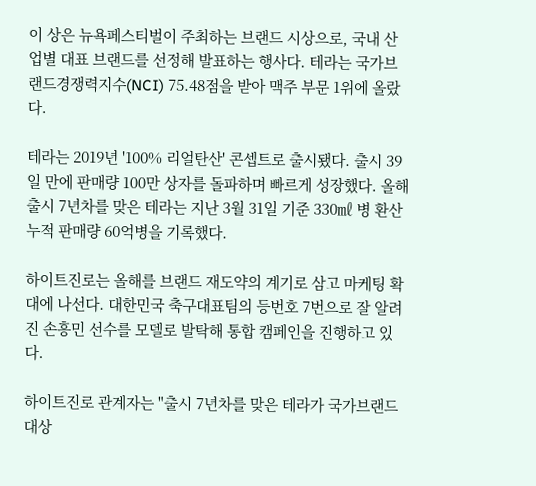이 상은 뉴욕페스티벌이 주최하는 브랜드 시상으로, 국내 산업별 대표 브랜드를 선정해 발표하는 행사다. 테라는 국가브랜드경쟁력지수(NCI) 75.48점을 받아 맥주 부문 1위에 올랐다.

테라는 2019년 '100% 리얼탄산' 콘셉트로 출시됐다. 출시 39일 만에 판매량 100만 상자를 돌파하며 빠르게 성장했다. 올해 출시 7년차를 맞은 테라는 지난 3월 31일 기준 330㎖ 병 환산 누적 판매량 60억병을 기록했다.

하이트진로는 올해를 브랜드 재도약의 계기로 삼고 마케팅 확대에 나선다. 대한민국 축구대표팀의 등번호 7번으로 잘 알려진 손흥민 선수를 모델로 발탁해 통합 캠페인을 진행하고 있다.

하이트진로 관계자는 "출시 7년차를 맞은 테라가 국가브랜드 대상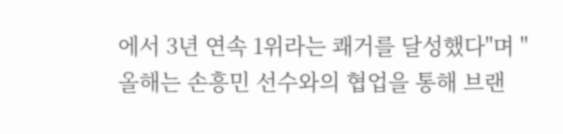에서 3년 연속 1위라는 쾌거를 달성했다"며 "올해는 손흥민 선수와의 협업을 통해 브랜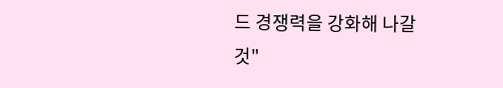드 경쟁력을 강화해 나갈 것"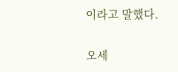이라고 말했다.

오세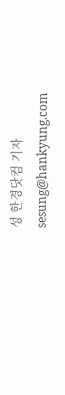성 한경닷컴 기자 sesung@hankyung.com